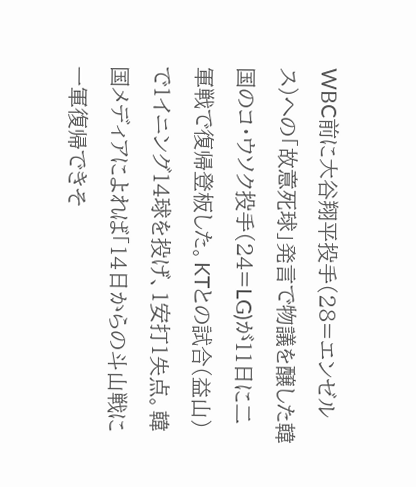WBC前に大谷翔平投手(28=エンゼルス)への「故意死球」発言で物議を醸した韓国のコ・ウソク投手(24=LG)が11日に二軍戦で復帰登板した。KTとの試合(益山)で1イニング14球を投げ、1安打1失点。韓国メディアによれば「14日からの斗山戦に一軍復帰できそ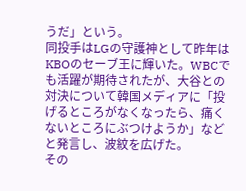うだ」という。
同投手はLGの守護神として昨年はKBOのセーブ王に輝いた。WBCでも活躍が期待されたが、大谷との対決について韓国メディアに「投げるところがなくなったら、痛くないところにぶつけようか」などと発言し、波紋を広げた。
その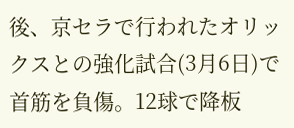後、京セラで行われたオリックスとの強化試合(3月6日)で首筋を負傷。12球で降板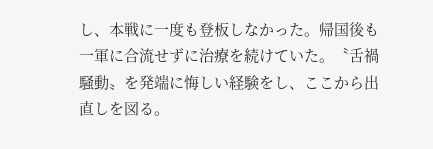し、本戦に一度も登板しなかった。帰国後も一軍に合流せずに治療を続けていた。〝舌禍騒動〟を発端に悔しい経験をし、ここから出直しを図る。